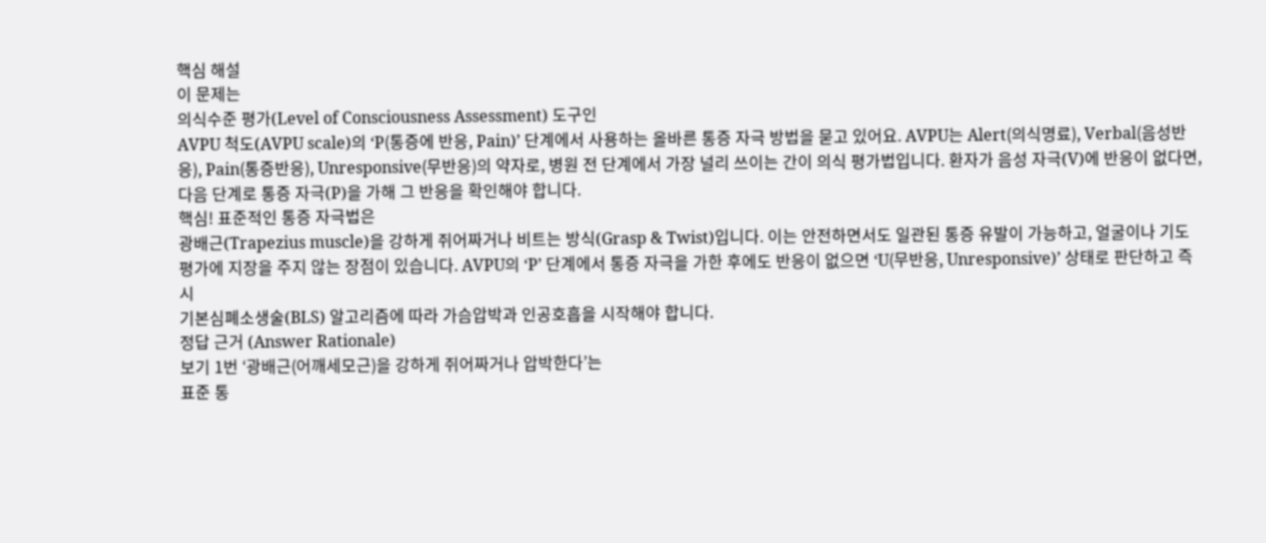핵심 해설
이 문제는
의식수준 평가(Level of Consciousness Assessment) 도구인
AVPU 척도(AVPU scale)의 ‘P(통증에 반응, Pain)’ 단계에서 사용하는 올바른 통증 자극 방법을 묻고 있어요. AVPU는 Alert(의식명료), Verbal(음성반응), Pain(통증반응), Unresponsive(무반응)의 약자로, 병원 전 단계에서 가장 널리 쓰이는 간이 의식 평가법입니다. 환자가 음성 자극(V)에 반응이 없다면, 다음 단계로 통증 자극(P)을 가해 그 반응을 확인해야 합니다.
핵심! 표준적인 통증 자극법은
광배근(Trapezius muscle)을 강하게 쥐어짜거나 비트는 방식(Grasp & Twist)입니다. 이는 안전하면서도 일관된 통증 유발이 가능하고, 얼굴이나 기도 평가에 지장을 주지 않는 장점이 있습니다. AVPU의 ‘P’ 단계에서 통증 자극을 가한 후에도 반응이 없으면 ‘U(무반응, Unresponsive)’ 상태로 판단하고 즉시
기본심폐소생술(BLS) 알고리즘에 따라 가슴압박과 인공호흡을 시작해야 합니다.
정답 근거 (Answer Rationale)
보기 1번 ‘광배근(어깨세모근)을 강하게 쥐어짜거나 압박한다’는
표준 통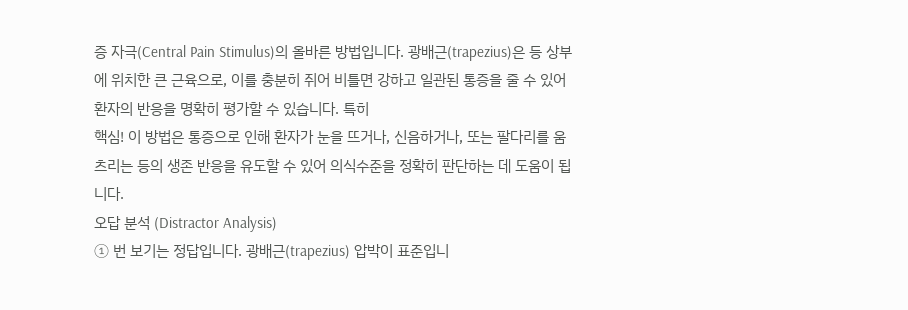증 자극(Central Pain Stimulus)의 올바른 방법입니다. 광배근(trapezius)은 등 상부에 위치한 큰 근육으로, 이를 충분히 쥐어 비틀면 강하고 일관된 통증을 줄 수 있어 환자의 반응을 명확히 평가할 수 있습니다. 특히
핵심! 이 방법은 통증으로 인해 환자가 눈을 뜨거나, 신음하거나, 또는 팔다리를 움츠리는 등의 생존 반응을 유도할 수 있어 의식수준을 정확히 판단하는 데 도움이 됩니다.
오답 분석 (Distractor Analysis)
① 번 보기는 정답입니다. 광배근(trapezius) 압박이 표준입니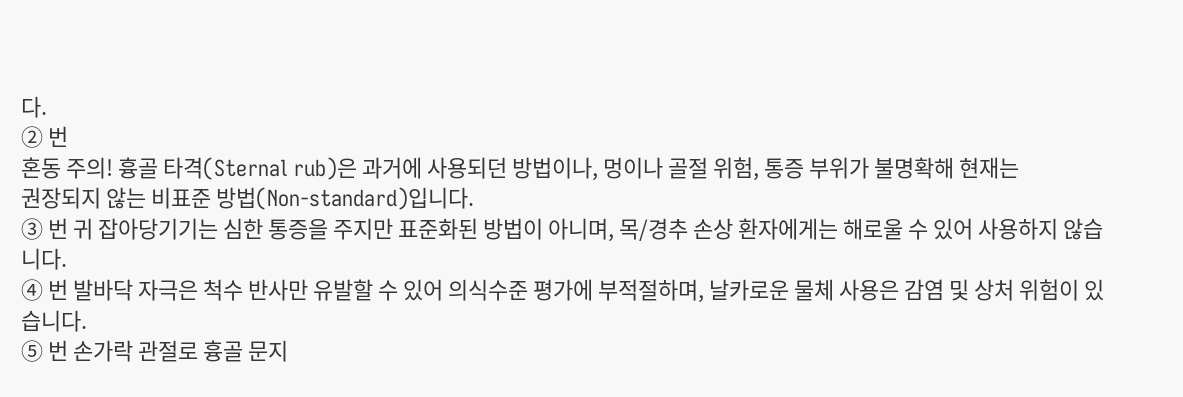다.
② 번
혼동 주의! 흉골 타격(Sternal rub)은 과거에 사용되던 방법이나, 멍이나 골절 위험, 통증 부위가 불명확해 현재는
권장되지 않는 비표준 방법(Non-standard)입니다.
③ 번 귀 잡아당기기는 심한 통증을 주지만 표준화된 방법이 아니며, 목/경추 손상 환자에게는 해로울 수 있어 사용하지 않습니다.
④ 번 발바닥 자극은 척수 반사만 유발할 수 있어 의식수준 평가에 부적절하며, 날카로운 물체 사용은 감염 및 상처 위험이 있습니다.
⑤ 번 손가락 관절로 흉골 문지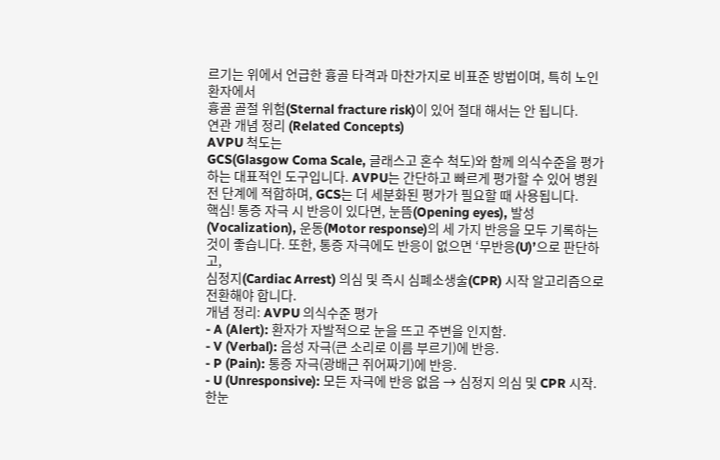르기는 위에서 언급한 흉골 타격과 마찬가지로 비표준 방법이며, 특히 노인 환자에서
흉골 골절 위험(Sternal fracture risk)이 있어 절대 해서는 안 됩니다.
연관 개념 정리 (Related Concepts)
AVPU 척도는
GCS(Glasgow Coma Scale, 글래스고 혼수 척도)와 함께 의식수준을 평가하는 대표적인 도구입니다. AVPU는 간단하고 빠르게 평가할 수 있어 병원 전 단계에 적합하며, GCS는 더 세분화된 평가가 필요할 때 사용됩니다.
핵심! 통증 자극 시 반응이 있다면, 눈뜸(Opening eyes), 발성(Vocalization), 운동(Motor response)의 세 가지 반응을 모두 기록하는 것이 좋습니다. 또한, 통증 자극에도 반응이 없으면 ‘무반응(U)’으로 판단하고,
심정지(Cardiac Arrest) 의심 및 즉시 심폐소생술(CPR) 시작 알고리즘으로 전환해야 합니다.
개념 정리: AVPU 의식수준 평가
- A (Alert): 환자가 자발적으로 눈을 뜨고 주변을 인지함.
- V (Verbal): 음성 자극(큰 소리로 이름 부르기)에 반응.
- P (Pain): 통증 자극(광배근 쥐어짜기)에 반응.
- U (Unresponsive): 모든 자극에 반응 없음 → 심정지 의심 및 CPR 시작.
한눈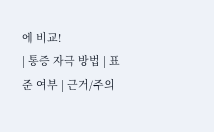에 비교!
| 통증 자극 방법 | 표준 여부 | 근거/주의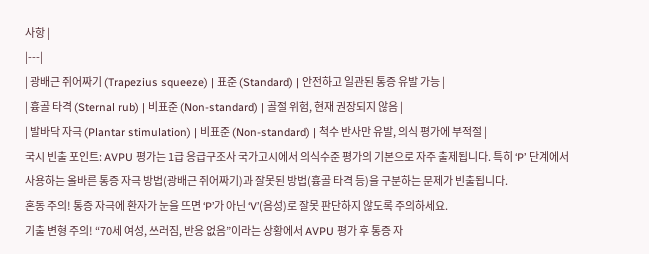사항 |
|---|
| 광배근 쥐어짜기 (Trapezius squeeze) | 표준 (Standard) | 안전하고 일관된 통증 유발 가능 |
| 흉골 타격 (Sternal rub) | 비표준 (Non-standard) | 골절 위험, 현재 권장되지 않음 |
| 발바닥 자극 (Plantar stimulation) | 비표준 (Non-standard) | 척수 반사만 유발, 의식 평가에 부적절 |
국시 빈출 포인트: AVPU 평가는 1급 응급구조사 국가고시에서 의식수준 평가의 기본으로 자주 출제됩니다. 특히 ‘P’ 단계에서 사용하는 올바른 통증 자극 방법(광배근 쥐어짜기)과 잘못된 방법(흉골 타격 등)을 구분하는 문제가 빈출됩니다.
혼동 주의! 통증 자극에 환자가 눈을 뜨면 ‘P’가 아닌 ‘V’(음성)로 잘못 판단하지 않도록 주의하세요.
기출 변형 주의! “70세 여성, 쓰러짐, 반응 없음”이라는 상황에서 AVPU 평가 후 통증 자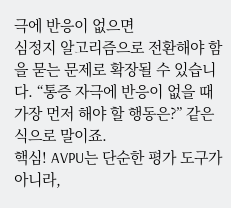극에 반응이 없으면
심정지 알고리즘으로 전환해야 함을 묻는 문제로 확장될 수 있습니다. “통증 자극에 반응이 없을 때 가장 먼저 해야 할 행동은?” 같은 식으로 말이죠.
핵심! AVPU는 단순한 평가 도구가 아니라,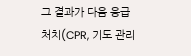그 결과가 다음 응급처치(CPR, 기도 관리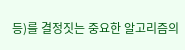등)를 결정짓는 중요한 알고리즘의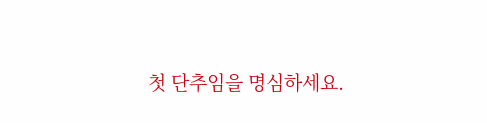첫 단추임을 명심하세요.